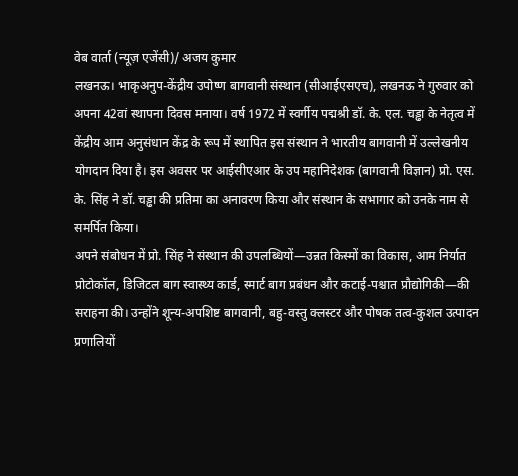वेब वार्ता (न्यूज़ एजेंसी)/ अजय कुमार
लखनऊ। भाकृअनुप-केंद्रीय उपोष्ण बागवानी संस्थान (सीआईएसएच), लखनऊ ने गुरुवार को अपना 42वां स्थापना दिवस मनाया। वर्ष 1972 में स्वर्गीय पद्मश्री डॉ. के. एल. चड्ढा के नेतृत्व में केंद्रीय आम अनुसंधान केंद्र के रूप में स्थापित इस संस्थान ने भारतीय बागवानी में उल्लेखनीय योगदान दिया है। इस अवसर पर आईसीएआर के उप महानिदेशक (बागवानी विज्ञान) प्रो. एस. के. सिंह ने डॉ. चड्ढा की प्रतिमा का अनावरण किया और संस्थान के सभागार को उनके नाम से समर्पित किया।
अपने संबोधन में प्रो. सिंह ने संस्थान की उपलब्धियों—उन्नत किस्मों का विकास, आम निर्यात प्रोटोकॉल, डिजिटल बाग स्वास्थ्य कार्ड, स्मार्ट बाग प्रबंधन और कटाई-पश्चात प्रौद्योगिकी—की सराहना की। उन्होंने शून्य-अपशिष्ट बागवानी, बहु-वस्तु क्लस्टर और पोषक तत्व-कुशल उत्पादन प्रणालियों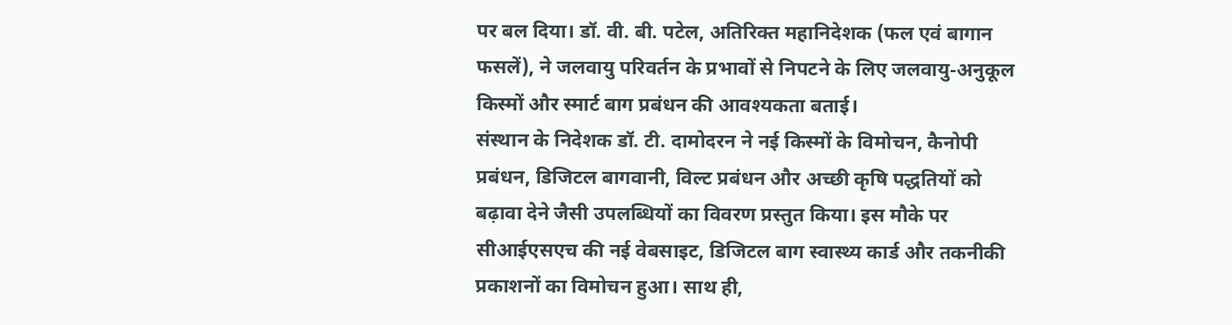पर बल दिया। डॉ. वी. बी. पटेल, अतिरिक्त महानिदेशक (फल एवं बागान फसलें), ने जलवायु परिवर्तन के प्रभावों से निपटने के लिए जलवायु-अनुकूल किस्मों और स्मार्ट बाग प्रबंधन की आवश्यकता बताई।
संस्थान के निदेशक डॉ. टी. दामोदरन ने नई किस्मों के विमोचन, कैनोपी प्रबंधन, डिजिटल बागवानी, विल्ट प्रबंधन और अच्छी कृषि पद्धतियों को बढ़ावा देने जैसी उपलब्धियों का विवरण प्रस्तुत किया। इस मौके पर सीआईएसएच की नई वेबसाइट, डिजिटल बाग स्वास्थ्य कार्ड और तकनीकी प्रकाशनों का विमोचन हुआ। साथ ही,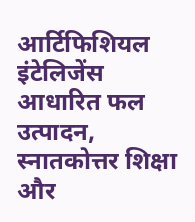आर्टिफिशियल इंटेलिजेंस आधारित फल उत्पादन, स्नातकोत्तर शिक्षा और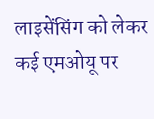लाइसेंसिंग को लेकर कई एमओयू पर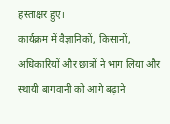हस्ताक्षर हुए।
कार्यक्रम में वैज्ञानिकों, किसानों, अधिकारियों और छात्रों ने भाग लिया और स्थायी बागवानी को आगे बढ़ाने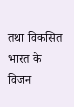तथा विकसित भारत के विजन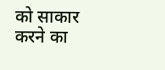को साकार करने का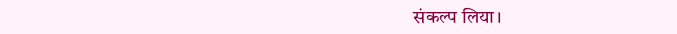संकल्प लिया।